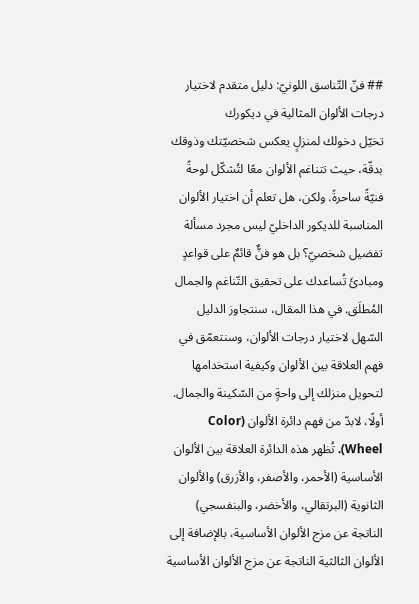## فنّ التّناسق اللونيّ: دليل متقدم لاختيار درجات الألوان المثالية في ديكورك
تخيّل دخولك لمنزلٍ يعكس شخصيّتك وذوقك بدقّة، حيث تتناغم الألوان معًا لتُشكّل لوحةً فنيّةً ساحرةً. ولكن، هل تعلم أن اختيار الألوان المناسبة للديكور الداخليّ ليس مجرد مسألة تفضيل شخصيّ؟ بل هو فنٌّ قائمٌ على قواعدٍ ومبادئَ تُساعدك على تحقيق التّناغم والجمال المُطلَق. في هذا المقال، سنتجاوز الدليل السّهل لاختيار درجات الألوان، وسنتعمّق في فهم العلاقة بين الألوان وكيفية استخدامها لتحويل منزلك إلى واحةٍ من السّكينة والجمال.
أولًا، لابدّ من فهم دائرة الألوان (Color Wheel). تُظهر هذه الدائرة العلاقة بين الألوان الأساسية (الأحمر، والأصفر، والأزرق) والألوان الثانوية (البرتقالي، والأخضر، والبنفسجي) الناتجة عن مزج الألوان الأساسية، بالإضافة إلى الألوان الثالثية الناتجة عن مزج الألوان الأساسية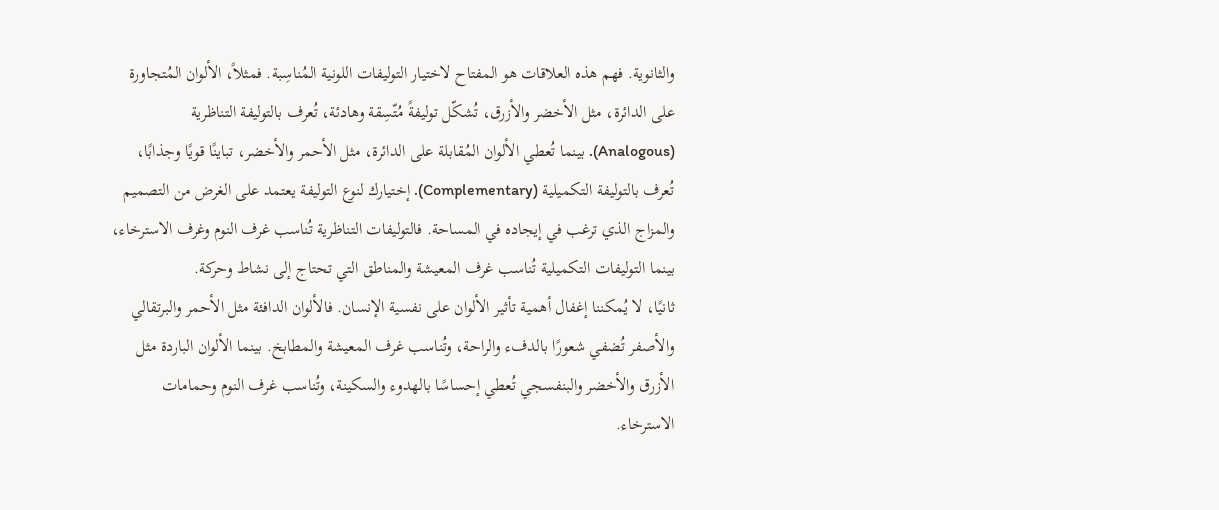والثانوية. فهم هذه العلاقات هو المفتاح لاختيار التوليفات اللونية المُناسِبة. فمثلاً، الألوان المُتجاورة على الدائرة، مثل الأخضر والأزرق، تُشكّل توليفةً مُتّسِقة وهادئة، تُعرف بالتوليفة التناظرية (Analogous). بينما تُعطي الألوان المُقابلة على الدائرة، مثل الأحمر والأخضر، تباينًا قويًا وجذابًا، تُعرف بالتوليفة التكميلية (Complementary). إختيارك لنوع التوليفة يعتمد على الغرض من التصميم والمزاج الذي ترغب في إيجاده في المساحة. فالتوليفات التناظرية تُناسب غرف النوم وغرف الاسترخاء، بينما التوليفات التكميلية تُناسب غرف المعيشة والمناطق التي تحتاج إلى نشاط وحركة.
ثانيًا، لا يُمكننا إغفال أهمية تأثير الألوان على نفسية الإنسان. فالألوان الدافئة مثل الأحمر والبرتقالي والأصفر تُضفي شعورًا بالدفء والراحة، وتُناسب غرف المعيشة والمطابخ. بينما الألوان الباردة مثل الأزرق والأخضر والبنفسجي تُعطي إحساسًا بالهدوء والسكينة، وتُناسب غرف النوم وحمامات الاسترخاء.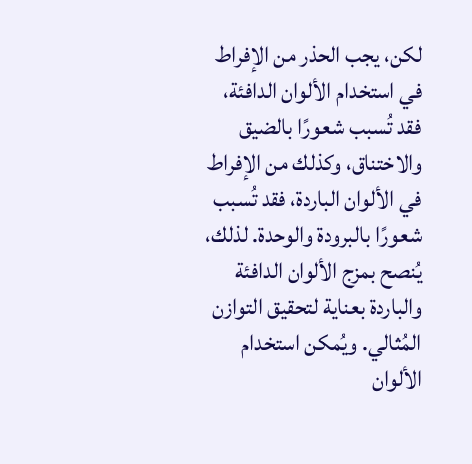لكن، يجب الحذر من الإفراط في استخدام الألوان الدافئة، فقد تُسبب شعورًا بالضيق والاختناق، وكذلك من الإفراط في الألوان الباردة، فقد تُسبب شعورًا بالبرودة والوحدة. لذلك، يُنصح بمزج الألوان الدافئة والباردة بعناية لتحقيق التوازن المُثالي. ويُمكن استخدام الألوان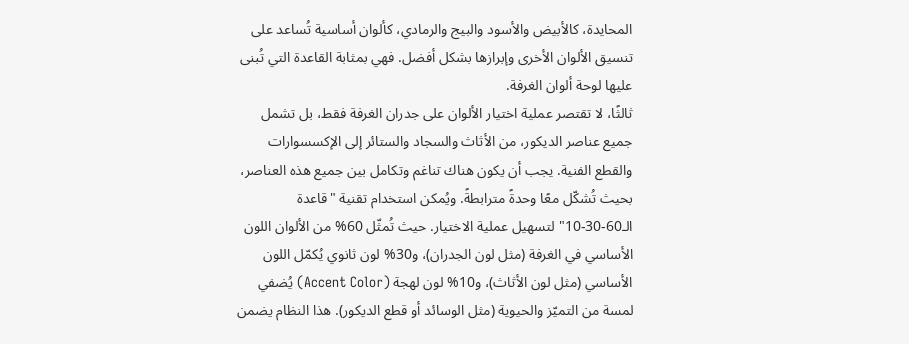المحايدة، كالأبيض والأسود والبيج والرمادي، كألوان أساسية تُساعد على تنسيق الألوان الأخرى وإبرازها بشكل أفضل. فهي بمثابة القاعدة التي تُبنى عليها لوحة ألوان الغرفة.
ثالثًا، لا تقتصر عملية اختيار الألوان على جدران الغرفة فقط، بل تشمل جميع عناصر الديكور، من الأثاث والسجاد والستائر إلى الإكسسوارات والقطع الفنية. يجب أن يكون هناك تناغم وتكامل بين جميع هذه العناصر، بحيث تُشكّل معًا وحدةً مترابطةً. ويُمكن استخدام تقنية "قاعدة الـ60-30-10" لتسهيل عملية الاختيار. حيث تُمثّل 60% من الألوان اللون الأساسي في الغرفة (مثل لون الجدران)، و30% لون ثانوي يُكمّل اللون الأساسي (مثل لون الأثاث)، و10% لون لهجة (Accent Color) يُضفي لمسة من التميّز والحيوية (مثل الوسائد أو قطع الديكور). هذا النظام يضمن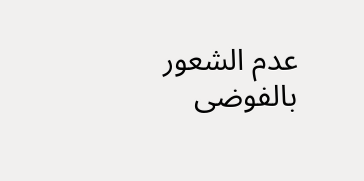عدم الشعور بالفوضى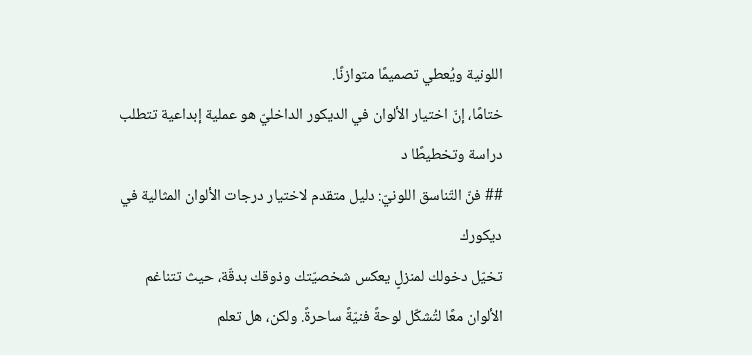اللونية ويُعطي تصميمًا متوازنًا.
ختامًا، إنّ اختيار الألوان في الديكور الداخليّ هو عملية إبداعية تتطلب دراسة وتخطيطًا د
## فنّ التّناسق اللونيّ: دليل متقدم لاختيار درجات الألوان المثالية في ديكورك
تخيّل دخولك لمنزلٍ يعكس شخصيّتك وذوقك بدقّة، حيث تتناغم الألوان معًا لتُشكّل لوحةً فنيّةً ساحرةً. ولكن، هل تعلم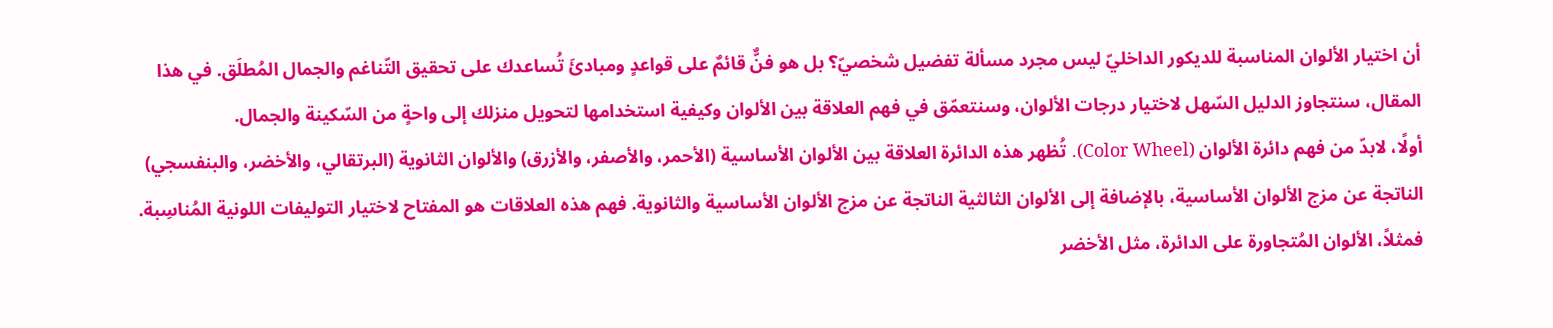أن اختيار الألوان المناسبة للديكور الداخليّ ليس مجرد مسألة تفضيل شخصيّ؟ بل هو فنٌّ قائمٌ على قواعدٍ ومبادئَ تُساعدك على تحقيق التّناغم والجمال المُطلَق. في هذا المقال، سنتجاوز الدليل السّهل لاختيار درجات الألوان، وسنتعمّق في فهم العلاقة بين الألوان وكيفية استخدامها لتحويل منزلك إلى واحةٍ من السّكينة والجمال.
أولًا، لابدّ من فهم دائرة الألوان (Color Wheel). تُظهر هذه الدائرة العلاقة بين الألوان الأساسية (الأحمر، والأصفر، والأزرق) والألوان الثانوية (البرتقالي، والأخضر، والبنفسجي) الناتجة عن مزج الألوان الأساسية، بالإضافة إلى الألوان الثالثية الناتجة عن مزج الألوان الأساسية والثانوية. فهم هذه العلاقات هو المفتاح لاختيار التوليفات اللونية المُناسِبة. فمثلاً، الألوان المُتجاورة على الدائرة، مثل الأخضر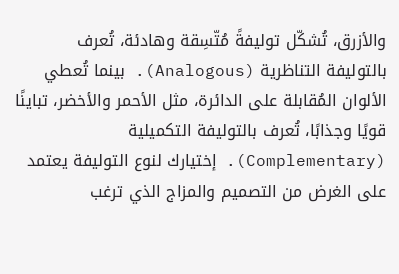والأزرق، تُشكّل توليفةً مُتّسِقة وهادئة، تُعرف بالتوليفة التناظرية (Analogous). بينما تُعطي الألوان المُقابلة على الدائرة، مثل الأحمر والأخضر، تباينًا قويًا وجذابًا، تُعرف بالتوليفة التكميلية (Complementary). إختيارك لنوع التوليفة يعتمد على الغرض من التصميم والمزاج الذي ترغب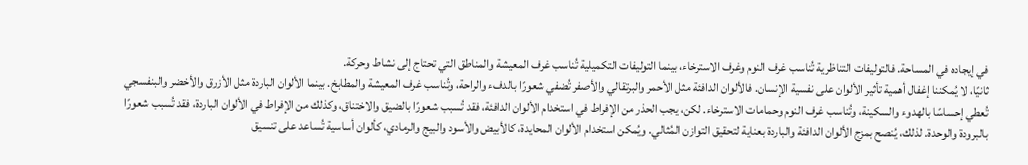في إيجاده في المساحة. فالتوليفات التناظرية تُناسب غرف النوم وغرف الاسترخاء، بينما التوليفات التكميلية تُناسب غرف المعيشة والمناطق التي تحتاج إلى نشاط وحركة.
ثانيًا، لا يُمكننا إغفال أهمية تأثير الألوان على نفسية الإنسان. فالألوان الدافئة مثل الأحمر والبرتقالي والأصفر تُضفي شعورًا بالدفء والراحة، وتُناسب غرف المعيشة والمطابخ. بينما الألوان الباردة مثل الأزرق والأخضر والبنفسجي تُعطي إحساسًا بالهدوء والسكينة، وتُناسب غرف النوم وحمامات الاسترخاء. لكن، يجب الحذر من الإفراط في استخدام الألوان الدافئة، فقد تُسبب شعورًا بالضيق والاختناق، وكذلك من الإفراط في الألوان الباردة، فقد تُسبب شعورًا بالبرودة والوحدة. لذلك، يُنصح بمزج الألوان الدافئة والباردة بعناية لتحقيق التوازن المُثالي. ويُمكن استخدام الألوان المحايدة، كالأبيض والأسود والبيج والرمادي، كألوان أساسية تُساعد على تنسيق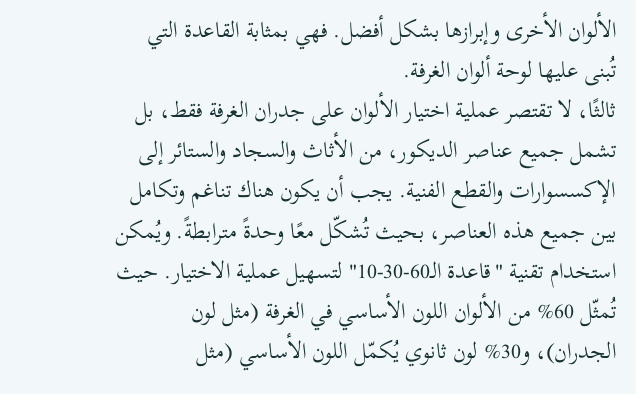الألوان الأخرى وإبرازها بشكل أفضل. فهي بمثابة القاعدة التي تُبنى عليها لوحة ألوان الغرفة.
ثالثًا، لا تقتصر عملية اختيار الألوان على جدران الغرفة فقط، بل تشمل جميع عناصر الديكور، من الأثاث والسجاد والستائر إلى الإكسسوارات والقطع الفنية. يجب أن يكون هناك تناغم وتكامل بين جميع هذه العناصر، بحيث تُشكّل معًا وحدةً مترابطةً. ويُمكن استخدام تقنية "قاعدة الـ60-30-10" لتسهيل عملية الاختيار. حيث تُمثّل 60% من الألوان اللون الأساسي في الغرفة (مثل لون الجدران)، و30% لون ثانوي يُكمّل اللون الأساسي (مثل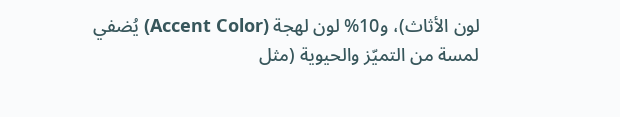لون الأثاث)، و10% لون لهجة (Accent Color) يُضفي لمسة من التميّز والحيوية (مثل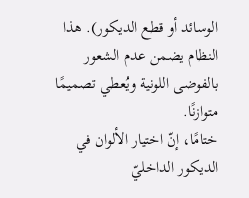الوسائد أو قطع الديكور). هذا النظام يضمن عدم الشعور بالفوضى اللونية ويُعطي تصميمًا متوازنًا.
ختامًا، إنّ اختيار الألوان في الديكور الداخليّ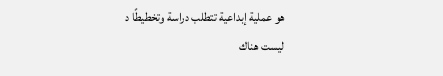هو عملية إبداعية تتطلب دراسة وتخطيطًا د
ليست هناك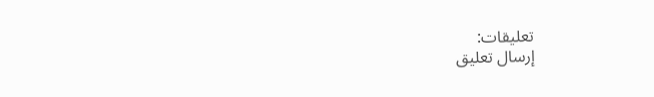تعليقات:
إرسال تعليق